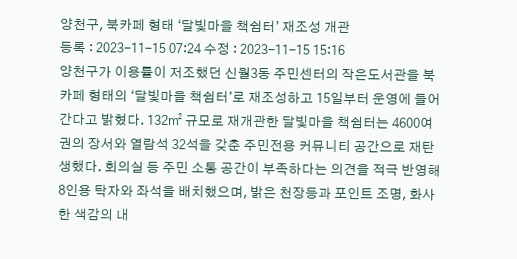양천구, 북카페 형태 ‘달빛마을 책쉼터’ 재조성 개관
등록 : 2023-11-15 07:24 수정 : 2023-11-15 15:16
양천구가 이용률이 저조했던 신월3동 주민센터의 작은도서관을 북카페 형태의 ‘달빛마을 책쉼터’로 재조성하고 15일부터 운영에 들어간다고 밝혔다. 132㎡ 규모로 재개관한 달빛마을 책쉼터는 4600여권의 장서와 열람석 32석을 갖춘 주민전용 커뮤니티 공간으로 재탄생했다. 회의실 등 주민 소통 공간이 부족하다는 의견을 적극 반영해 8인용 탁자와 좌석을 배치했으며, 밝은 천장등과 포인트 조명, 화사한 색감의 내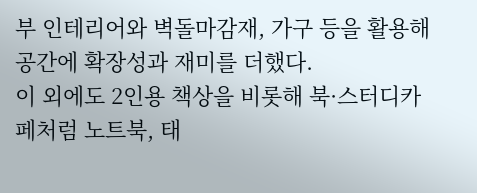부 인테리어와 벽돌마감재, 가구 등을 활용해 공간에 확장성과 재미를 더했다.
이 외에도 2인용 책상을 비롯해 북·스터디카페처럼 노트북, 태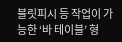블릿피시 등 작업이 가능한 ‘바 테이블’ 형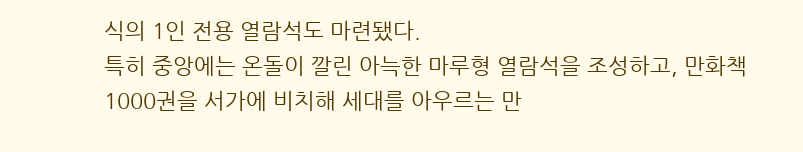식의 1인 전용 열람석도 마련됐다.
특히 중앙에는 온돌이 깔린 아늑한 마루형 열람석을 조성하고, 만화책 1000권을 서가에 비치해 세대를 아우르는 만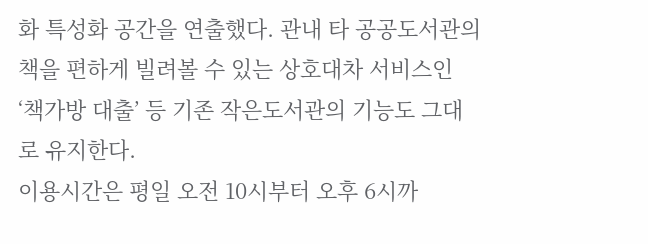화 특성화 공간을 연출했다. 관내 타 공공도서관의 책을 편하게 빌려볼 수 있는 상호대차 서비스인 ‘책가방 대출’ 등 기존 작은도서관의 기능도 그대로 유지한다.
이용시간은 평일 오전 10시부터 오후 6시까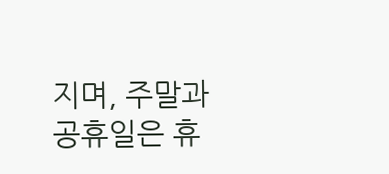지며, 주말과 공휴일은 휴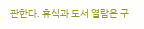관한다. 휴식과 도서 열람은 구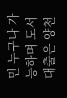민 누구나 가능하며 도서 대출은 양천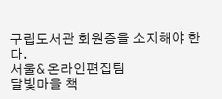구립도서관 회원증을 소지해야 한다.
서울& 온라인편집팀
달빛마을 책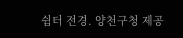쉼터 전경. 양천구청 제공